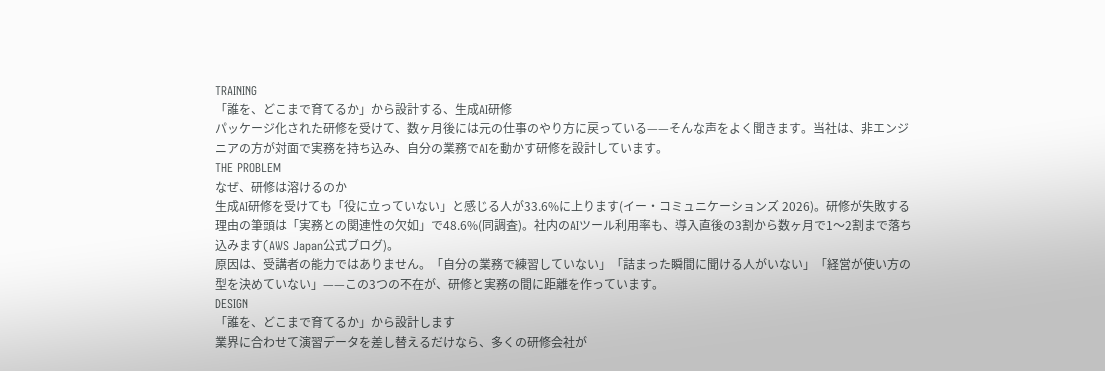TRAINING
「誰を、どこまで育てるか」から設計する、生成AI研修
パッケージ化された研修を受けて、数ヶ月後には元の仕事のやり方に戻っている——そんな声をよく聞きます。当社は、非エンジニアの方が対面で実務を持ち込み、自分の業務でAIを動かす研修を設計しています。
THE PROBLEM
なぜ、研修は溶けるのか
生成AI研修を受けても「役に立っていない」と感じる人が33.6%に上ります(イー・コミュニケーションズ 2026)。研修が失敗する理由の筆頭は「実務との関連性の欠如」で48.6%(同調査)。社内のAIツール利用率も、導入直後の3割から数ヶ月で1〜2割まで落ち込みます(AWS Japan公式ブログ)。
原因は、受講者の能力ではありません。「自分の業務で練習していない」「詰まった瞬間に聞ける人がいない」「経営が使い方の型を決めていない」——この3つの不在が、研修と実務の間に距離を作っています。
DESIGN
「誰を、どこまで育てるか」から設計します
業界に合わせて演習データを差し替えるだけなら、多くの研修会社が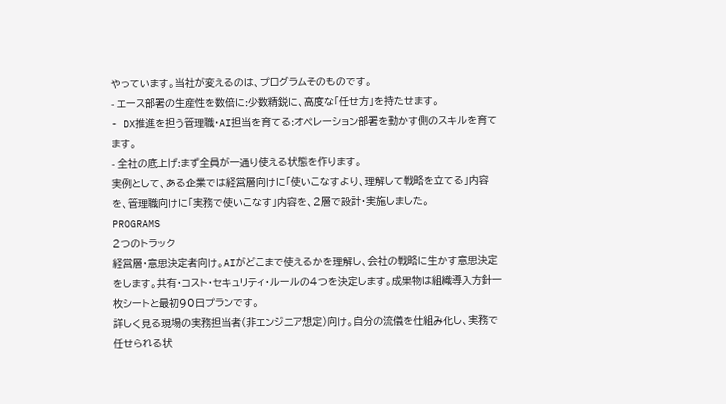やっています。当社が変えるのは、プログラムそのものです。
- エース部署の生産性を数倍に:少数精鋭に、高度な「任せ方」を持たせます。
- DX推進を担う管理職・AI担当を育てる:オペレーション部署を動かす側のスキルを育てます。
- 全社の底上げ:まず全員が一通り使える状態を作ります。
実例として、ある企業では経営層向けに「使いこなすより、理解して戦略を立てる」内容を、管理職向けに「実務で使いこなす」内容を、2層で設計・実施しました。
PROGRAMS
2つのトラック
経営層・意思決定者向け。AIがどこまで使えるかを理解し、会社の戦略に生かす意思決定をします。共有・コスト・セキュリティ・ルールの4つを決定します。成果物は組織導入方針一枚シートと最初90日プランです。
詳しく見る現場の実務担当者(非エンジニア想定)向け。自分の流儀を仕組み化し、実務で任せられる状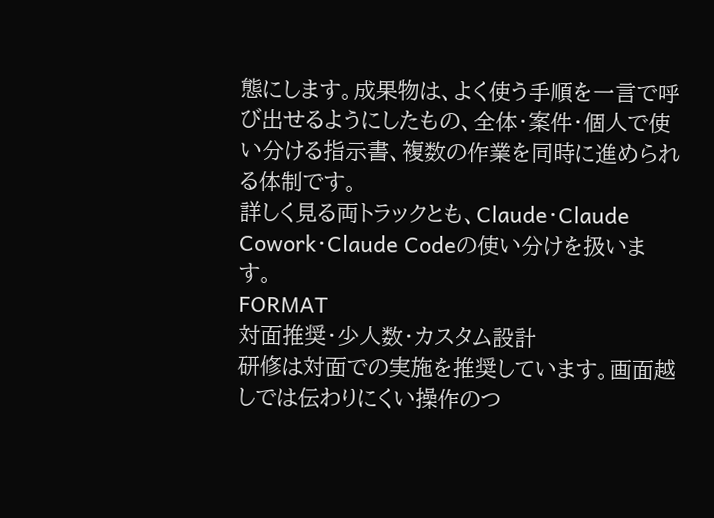態にします。成果物は、よく使う手順を一言で呼び出せるようにしたもの、全体・案件・個人で使い分ける指示書、複数の作業を同時に進められる体制です。
詳しく見る両トラックとも、Claude・Claude Cowork・Claude Codeの使い分けを扱います。
FORMAT
対面推奨・少人数・カスタム設計
研修は対面での実施を推奨しています。画面越しでは伝わりにくい操作のつ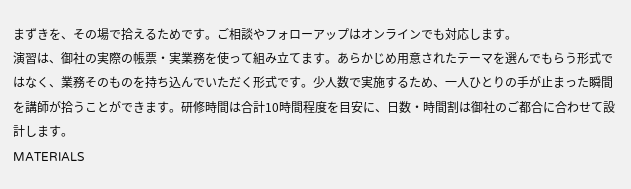まずきを、その場で拾えるためです。ご相談やフォローアップはオンラインでも対応します。
演習は、御社の実際の帳票・実業務を使って組み立てます。あらかじめ用意されたテーマを選んでもらう形式ではなく、業務そのものを持ち込んでいただく形式です。少人数で実施するため、一人ひとりの手が止まった瞬間を講師が拾うことができます。研修時間は合計10時間程度を目安に、日数・時間割は御社のご都合に合わせて設計します。
MATERIALS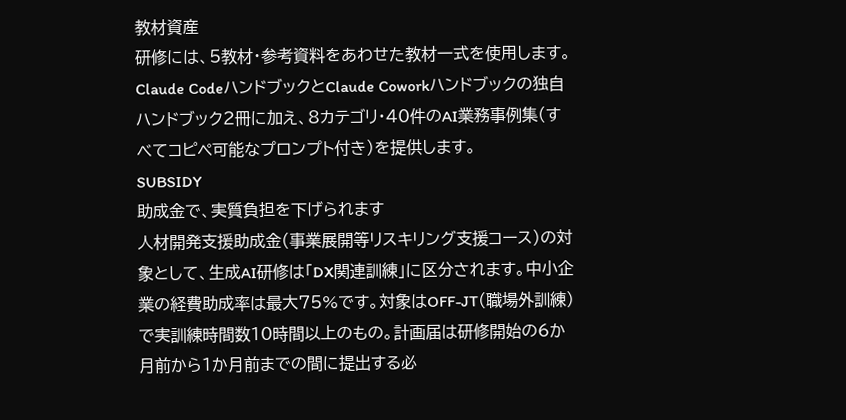教材資産
研修には、5教材・参考資料をあわせた教材一式を使用します。Claude CodeハンドブックとClaude Coworkハンドブックの独自ハンドブック2冊に加え、8カテゴリ・40件のAI業務事例集(すべてコピペ可能なプロンプト付き)を提供します。
SUBSIDY
助成金で、実質負担を下げられます
人材開発支援助成金(事業展開等リスキリング支援コース)の対象として、生成AI研修は「DX関連訓練」に区分されます。中小企業の経費助成率は最大75%です。対象はOFF-JT(職場外訓練)で実訓練時間数10時間以上のもの。計画届は研修開始の6か月前から1か月前までの間に提出する必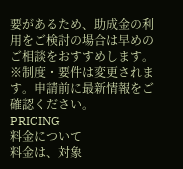要があるため、助成金の利用をご検討の場合は早めのご相談をおすすめします。
※制度・要件は変更されます。申請前に最新情報をご確認ください。
PRICING
料金について
料金は、対象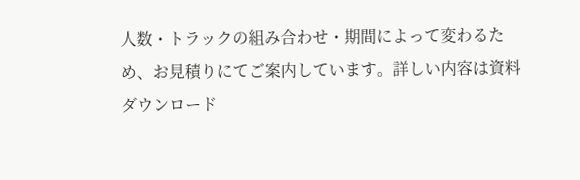人数・トラックの組み合わせ・期間によって変わるため、お見積りにてご案内しています。詳しい内容は資料ダウンロード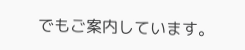でもご案内しています。